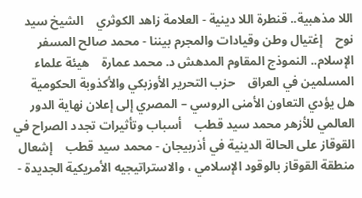اللا مذهبية.. قنطرة اللا دينية - العلامة زاهد الكوثري    الشيخ سيد نوح    إغتيال وطن وقيادات والمجرم بيننا - محمد صالح المسفر    الإسلام.. النموذج المقاوم المدهش د. محمد عمارة    هيئة علماء المسلمين في العراق    حزب التحرير الأوزبكي والأكذوبة الحكومية    هل يؤدي التعاون الأمنى الروسي – المصري إلى إعلان نهاية الدور العالمي للأزهر محمد سيد قطب    أسباب وتأثيرات تجدد الصراح في القوقاز على الحالة الدينية في أذربيجان - محمد سيد قطب    إشعال منطقة القوقاز بالوقود الإسلامي ، والاستراتيجيه الأمريكية الجديدة -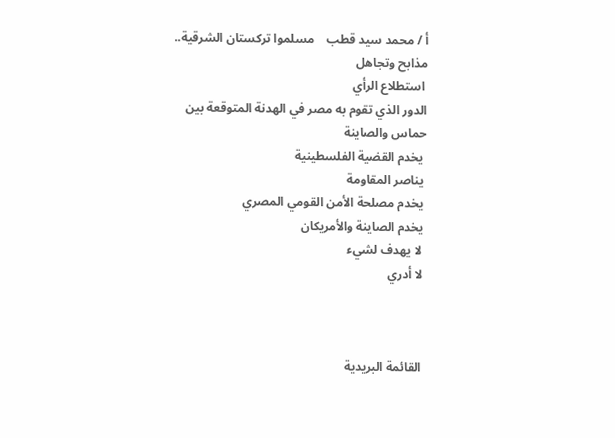أ / محمد سيد قطب    مسلموا تركستان الشرقية.. مذابح وتجاهل
 استطلاع الرأي
الدور الذي تقوم به مصر في الهدنة المتوقعة بين حماس والصاينة
 يخدم القضية الفلسطينية
 يناصر المقاومة
 يخدم مصلحة الأمن القومي المصري
 يخدم الصاينة والأمريكان
 لا يهدف لشيء
 لا أدري



 القائمة البريدية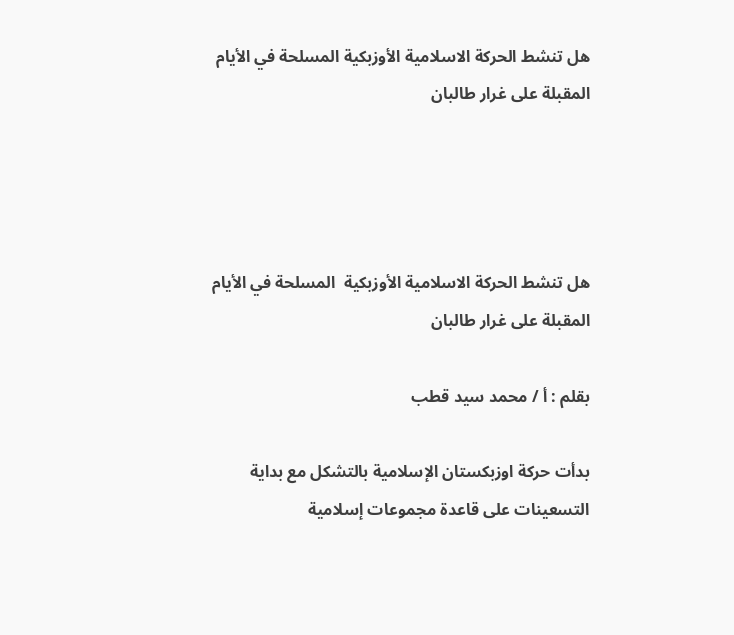هل تنشط الحركة الاسلامية الأوزبكية المسلحة في الأيام المقبلة على غرار طالبان




هل تنشط الحركة الاسلامية الأوزبكية  المسلحة في الأيام المقبلة على غرار طالبان

بقلم : أ / محمد سيد قطب

بدأت حركة اوزبكستان الإسلامية بالتشكل مع بداية التسعينات على قاعدة مجموعات إسلامية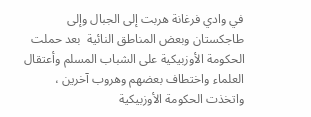في وادي فرغانة هربت إلى الجبال وإلى طاجكستان وبعض المناطق النائية  بعد حملت الحكومة الأوزبيكية على الشباب المسلم وأعتقال العلماء واختطاف بعضهم وهروب آخرين ، واتخذت الحكومة الأوزبيكية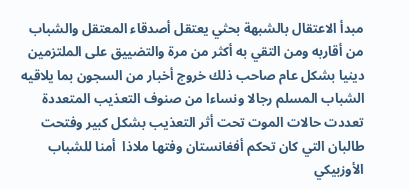مبدأ الاعتقال بالشبهة بحثي يعتقل أصدقاء المعتقل والشباب من أقاربه ومن التقي به أكثر من مرة والتضييق على الملتزمين دينيا بشكل عام صاحب ذلك خروج أخبار من السجون بما يلاقيه الشباب المسلم رجالا ونساءا من صنوف التعذيب المتعددة تعددت حالات الموت تحت أثر التعذيب بشكل كبير وفتحت طالبان التي كان تحكم أفغانستان وفتها ملاذا  أمنا للشباب الأوزبيكي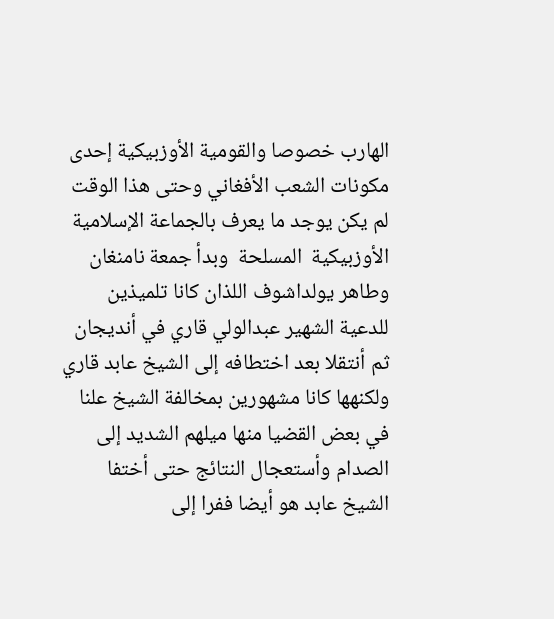الهارب خصوصا والقومية الأوزبيكية إحدى مكونات الشعب الأفغاني وحتى هذا الوقت لم يكن يوجد ما يعرف بالجماعة الإسلامية الأوزبيكية  المسلحة  وبدأ جمعة نامنغان وطاهر يولداشوف اللذان كانا تلميذين للدعية الشهير عبدالولي قاري في أنديجان ثم أنتقلا بعد اختطافه إلى الشيخ عابد قاري ولكنهها كانا مشهورين بمخالفة الشيخ علنا في بعض القضيا منها ميلهم الشديد إلى الصدام وأستعجال النتائج حتى أختفا الشيخ عابد هو أيضا ففرا إلى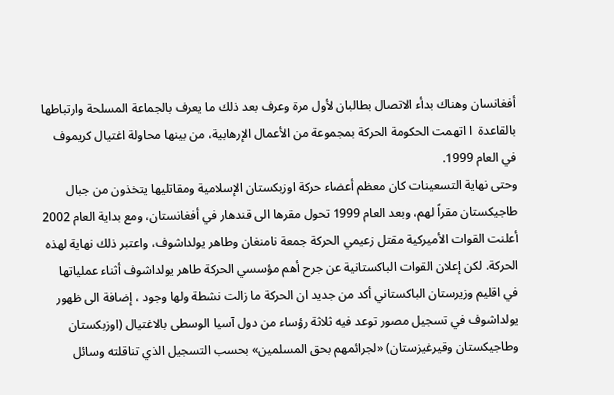أفغانسان وهناك بدأء الاتصال بطالبان لأول مرة وعرف بعد ذلك ما يعرف بالجماعة المسلحة وارتباطها بالقاعدة  ا اتهمت الحكومة الحركة بمجموعة من الأعمال الإرهابية، من بينها محاولة اغتيال كريموف في العام 1999.
وحتى نهاية التسعينات كان معظم أعضاء حركة اوزبكستان الإسلامية ومقاتليها يتخذون من جبال طاجيكستان مقراً لهم، وبعد العام 1999 تحول مقرها الى قندهار في أفغانستان، ومع بداية العام 2002 أعلنت القوات الأميركية مقتل زعيمي الحركة جمعة نامنغان وطاهر يولداشوف، واعتبر ذلك نهاية لهذه الحركة. لكن إعلان القوات الباكستانية عن جرح أهم مؤسسي الحركة طاهر يولداشوف أثناء عملياتها في اقليم وزيرستان الباكستاني أكد من جديد ان الحركة ما زالت نشطة ولها وجود ، إضافة الى ظهور يولداشوف في تسجيل مصور توعد فيه ثلاثة رؤساء من دول آسيا الوسطى بالاغتيال (اوزبكستان وطاجيكستان وقيرغيزستان) «لجرائمهم بحق المسلمين» بحسب التسجيل الذي تناقلته وسائل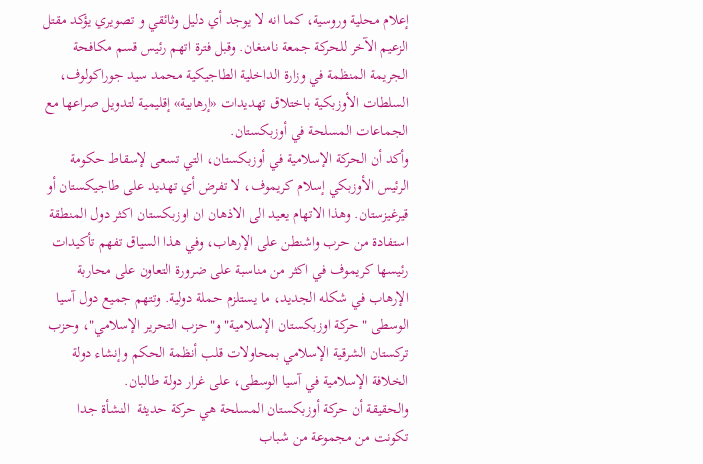إعلام محلية وروسية، كما انه لا يوجد أي دليل وثائقي و تصويري يؤكد مقتل الزعيم الآخر للحركة جمعة نامنغان. وقبل فترة اتهم رئيس قسم مكافحة الجريمة المنظمة في وزارة الداخلية الطاجيكية محمد سيد جوراكولوف، السلطات الأوزبكية باختلاق تهديدات «إرهابية» إقليمية لتدويل صراعها مع الجماعات المسلحة في أوزبكستان.
وأكد أن الحركة الإسلامية في أوزبكستان، التي تسعى لإسقاط حكومة الرئيس الأوزبكي إسلام كريموف، لا تفرض أي تهديد على طاجيكستان أو قيرغيزستان. وهذا الاتهام يعيد الى الاذهان ان اوزبكستان اكثر دول المنطقة استفادة من حرب واشنطن على الإرهاب، وفي هذا السياق تفهم تأكيدات رئيسها كريموف في اكثر من مناسبة على ضرورة التعاون على محاربة الإرهاب في شكله الجديد، ما يستلزم حملة دولية. وتتهم جميع دول آسيا الوسطى "حركة اوزبكستان الإسلامية" و"حزب التحرير الإسلامي"، وحزب تركستان الشرقية الإسلامي بمحاولات قلب أنظمة الحكم وإنشاء دولة الخلافة الإسلامية في آسيا الوسطى، على غرار دولة طالبان.
والحقيقة أن حركة أوزبكستان المسلحة هي حركة حديثة  النشأة جدا تكونت من مجموعة من شباب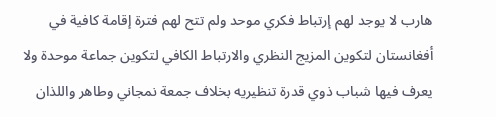هارب لا يوجد لهم إرتباط فكري موحد ولم تتح لهم فترة إقامة كافية في أفغانستان لتكوين المزيج النظري والارتباط الكافي لتكوين جماعة موحدة ولا يعرف فيها شباب ذوي قدرة تنظيريه بخلاف جمعة نمجاني وطاهر واللذان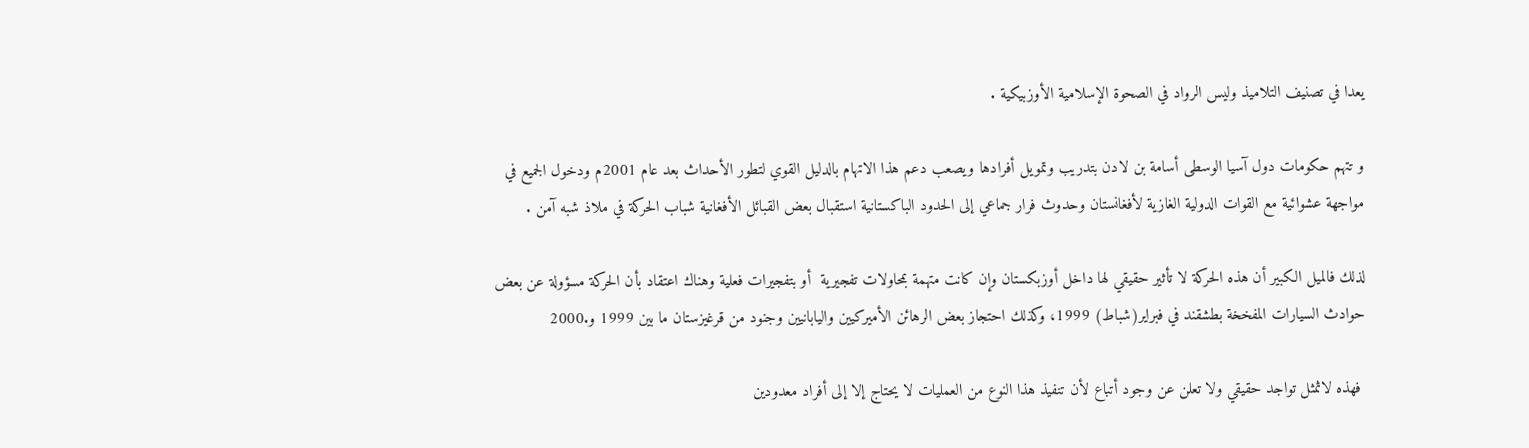يعدا في تصنيف التلاميذ وليس الرواد في الصحوة الإسلامية الأوزبيكية .

و تتهم حكومات دول آسيا الوسطى أسامة بن لادن بتدريب وتمويل أفرادها ويصعب دعم هذا الاتهام بالدليل القوي لتطور الأحداث بعد عام 2001م ودخول الجميع في مواجهة عشوائية مع القوات الدولية الغازية لأفغانستان وحدوث فرار جماعي إلى الحدود الباكستانية استقبال بعض القبائل الأفغانية شباب الحركة في ملاذ شبه آمن .

لذلك فالميل الكبير أن هذه الحركة لا تأثير حقيقي لها داخل أوزبكستان وإن كانت متهمة بمحاولات تفجيرية  أو بتفجيرات فعلية وهناك اعتقاد بأن الحركة مسؤولة عن بعض حوادث السيارات المفخخة بطشقند في فبراير(شباط) 1999، وكذلك احتجاز بعض الرهائن الأميركيين واليابانيين وجنود من قرغيزستان ما بين 1999 و.2000

 فهذه لاثمثل تواجد حقيقي ولا تعلن عن وجود أتباع لأن تنفيذ هذا النوع من العمليات لا يحتاج إلا إلى أفراد معدودين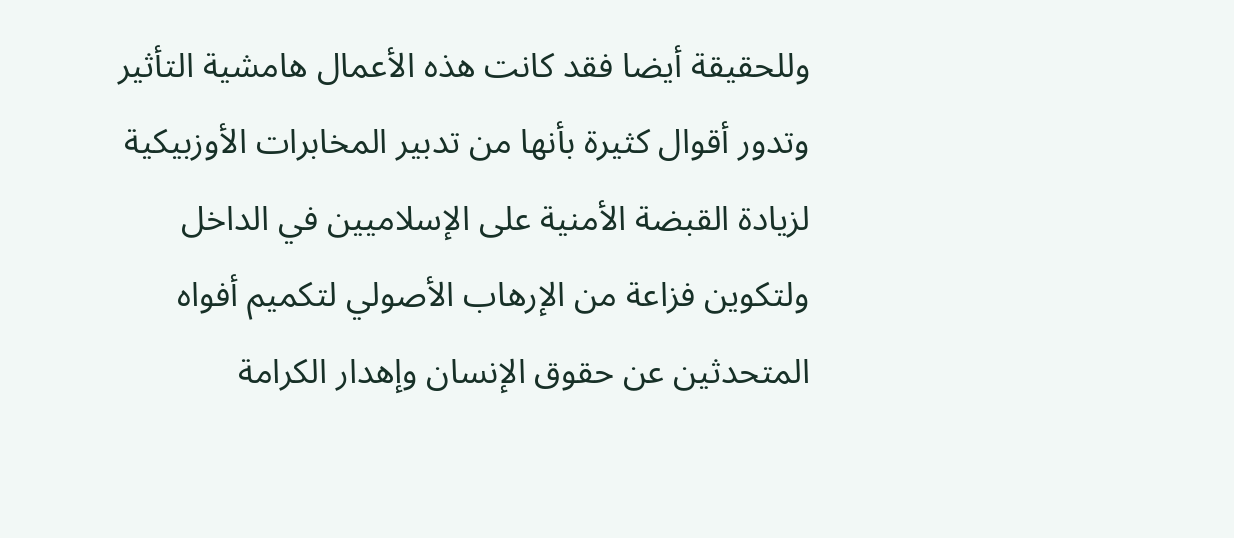وللحقيقة أيضا فقد كانت هذه الأعمال هامشية التأثير وتدور أقوال كثيرة بأنها من تدبير المخابرات الأوزبيكية لزيادة القبضة الأمنية على الإسلاميين في الداخل ولتكوين فزاعة من الإرهاب الأصولي لتكميم أفواه المتحدثين عن حقوق الإنسان وإهدار الكرامة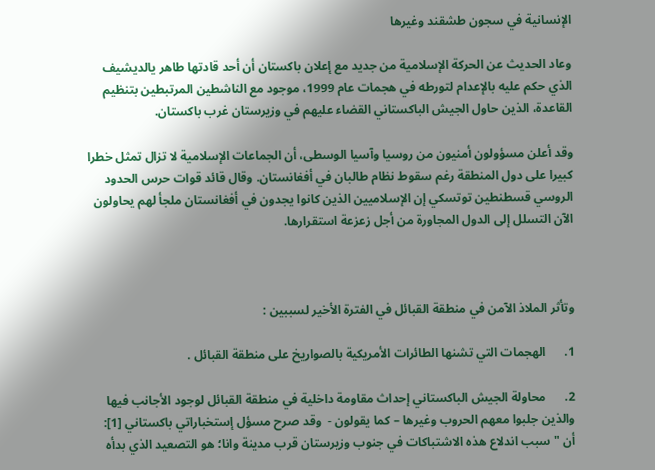الإنسانية في سجون طشقند وغيرها

وعاد الحديث عن الحركة الإسلامية من جديد مع إعلان باكستان أن أحد قادتها طاهر يالديشيف الذي حكم عليه بالإعدام لتورطه في هجمات عام 1999، موجود مع الناشطين المرتبطين بتنظيم القاعدة، الذين حاول الجيش الباكستاني القضاء عليهم في وزيرستان غرب باكستان.

وقد أعلن مسؤولون أمنيون من روسيا وآسيا الوسطى، أن الجماعات الإسلامية لا تزال تمثل خطرا كبيرا على دول المنطقة رغم سقوط نظام طالبان في أفغانستان. وقال قائد قوات حرس الحدود الروسي قسطنطين توتسكي إن الإسلاميين الذين كانوا يجدون في أفغانستان ملجأ لهم يحاولون الآن التسلل إلى الدول المجاورة من أجل زعزعة استقرارها.



وتأثر الملاذ الآمن في منطقة القبائل في الفترة الأخير لسببين :

1.      الهجمات التي تشنها الطائرات الأمريكية بالصواريخ على منطقة القبائل .

2.      محاولة الجيش الباكستاني إحداث مقاومة داخلية في منطقة القبائل لوجود الأجانب فيها والذين جلبوا معهم الحروب وغيرها – كما يقولون -  وقد صرح مسؤل إستخباراتي باكستاني [1]: أن " سبب اندلاع هذه الاشتباكات في جنوب وزيرستان قرب مدينة وانا؛ هو التصعيد الذي بدأه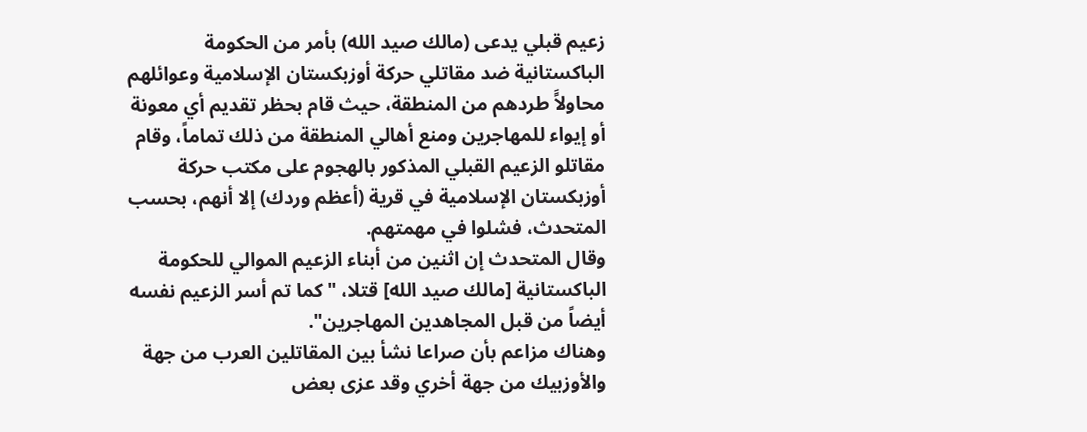زعيم قبلي يدعى (مالك صيد الله) بأمر من الحكومة الباكستانية ضد مقاتلي حركة أوزبكستان الإسلامية وعوائلهم محاولاًَ طردهم من المنطقة، حيث قام بحظر تقديم أي معونة أو إيواء للمهاجرين ومنع أهالي المنطقة من ذلك تماماً، وقام مقاتلو الزعيم القبلي المذكور بالهجوم على مكتب حركة أوزبكستان الإسلامية في قرية (أعظم وردك) إلا أنهم، بحسب المتحدث، فشلوا في مهمتهم.
وقال المتحدث إن اثنين من أبناء الزعيم الموالي للحكومة الباكستانية [مالك صيد الله] قتلا، "كما تم أسر الزعيم نفسه أيضاً من قبل المجاهدين المهاجرين".
وهناك مزاعم بأن صراعا نشأ بين المقاتلين العرب من جهة والأوزبيك من جهة أخري وقد عزى بعض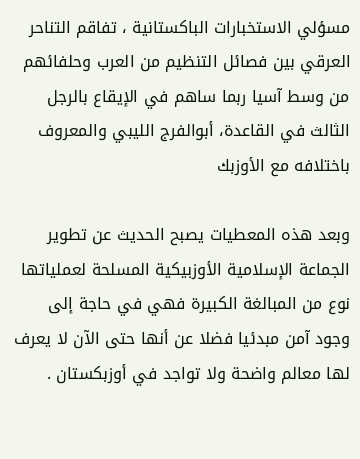مسؤلي الاستخبارات الباكستانية ، تفاقم التناحر العرقي بين فصائل التنظيم من العرب وحلفائهم من وسط آسيا ربما ساهم في الإيقاع بالرجل الثالث في القاعدة، أبوالفرج الليبي والمعروف باختلافه مع الأوزبك

وبعد هذه المعطيات يصبح الحديث عن تطوير الجماعة الإسلامية الأوزبيكية المسلحة لعملياتها نوع من المبالغة الكبيرة فهي في حاجة إلى وجود آمن مبدئيا فضلا عن أنها حتى الآن لا يعرف لها معالم واضحة ولا تواجد في أوزبكستان .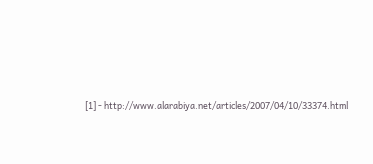[1] - http://www.alarabiya.net/articles/2007/04/10/33374.html